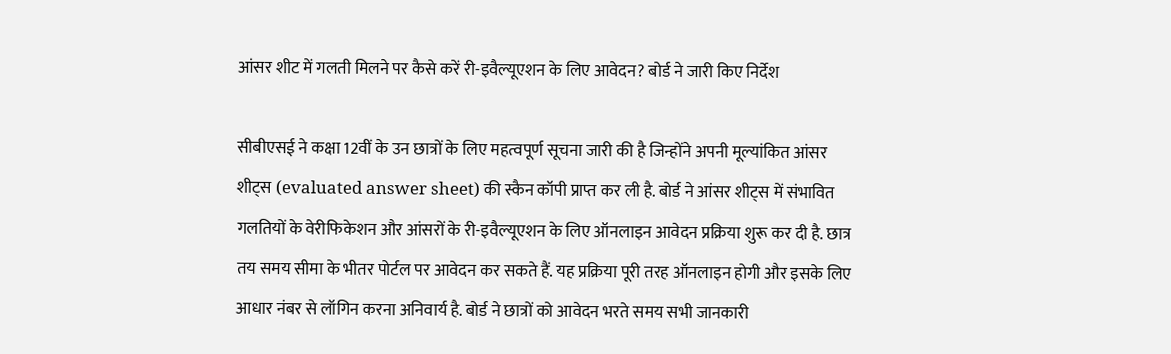आंसर शीट में गलती मिलने पर कैसे करें री-इवैल्यूएशन के लिए आवेदन? बोर्ड ने जारी किए निर्देश

सीबीएसई ने कक्षा 12वीं के उन छात्रों के लिए महत्वपूर्ण सूचना जारी की है जिन्होंने अपनी मूल्यांकित आंसर शीट्स (evaluated answer sheet) की स्कैन कॉपी प्राप्त कर ली है. बोर्ड ने आंसर शीट्स में संभावित गलतियों के वेरीफिकेशन और आंसरों के री-इवैल्यूएशन के लिए ऑनलाइन आवेदन प्रक्रिया शुरू कर दी है. छात्र तय समय सीमा के भीतर पोर्टल पर आवेदन कर सकते हैं. यह प्रक्रिया पूरी तरह ऑनलाइन होगी और इसके लिए आधार नंबर से लॉगिन करना अनिवार्य है. बोर्ड ने छात्रों को आवेदन भरते समय सभी जानकारी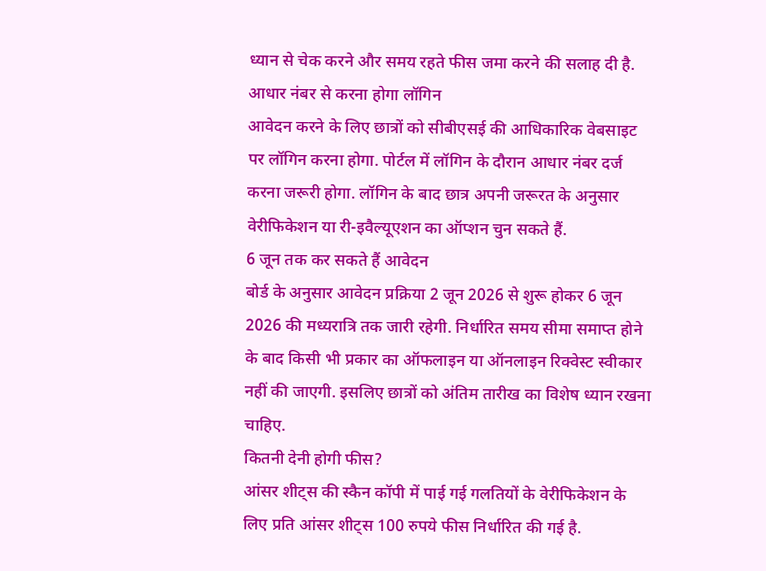ध्यान से चेक करने और समय रहते फीस जमा करने की सलाह दी है.
आधार नंबर से करना होगा लॉगिन
आवेदन करने के लिए छात्रों को सीबीएसई की आधिकारिक वेबसाइट पर लॉगिन करना होगा. पोर्टल में लॉगिन के दौरान आधार नंबर दर्ज करना जरूरी होगा. लॉगिन के बाद छात्र अपनी जरूरत के अनुसार वेरीफिकेशन या री-इवैल्यूएशन का ऑप्शन चुन सकते हैं.
6 जून तक कर सकते हैं आवेदन
बोर्ड के अनुसार आवेदन प्रक्रिया 2 जून 2026 से शुरू होकर 6 जून 2026 की मध्यरात्रि तक जारी रहेगी. निर्धारित समय सीमा समाप्त होने के बाद किसी भी प्रकार का ऑफलाइन या ऑनलाइन रिक्वेस्ट स्वीकार नहीं की जाएगी. इसलिए छात्रों को अंतिम तारीख का विशेष ध्यान रखना चाहिए.
कितनी देनी होगी फीस?
आंसर शीट्स की स्कैन कॉपी में पाई गई गलतियों के वेरीफिकेशन के लिए प्रति आंसर शीट्स 100 रुपये फीस निर्धारित की गई है.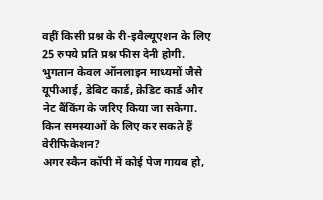वहीं किसी प्रश्न के री-इवैल्यूएशन के लिए 25 रुपये प्रति प्रश्न फीस देनी होगी. भुगतान केवल ऑनलाइन माध्यमों जैसे यूपीआई, डेबिट कार्ड, क्रेडिट कार्ड और नेट बैंकिंग के जरिए किया जा सकेगा.
किन समस्याओं के लिए कर सकते हैं वेरीफिकेशन?
अगर स्कैन कॉपी में कोई पेज गायब हो,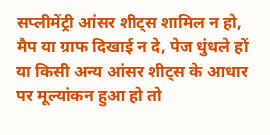सप्लीमेंट्री आंसर शीट्स शामिल न हो, मैप या ग्राफ दिखाई न दे, पेज धुंधले हों या किसी अन्य आंसर शीट्स के आधार पर मूल्यांकन हुआ हो तो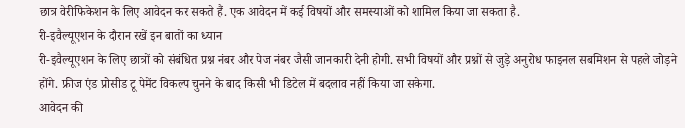छात्र वेरीफिकेशन के लिए आवेदन कर सकते हैं. एक आवेदन में कई विषयों और समस्याओं को शामिल किया जा सकता है.
री-इवैल्यूएशन के दौरान रखें इन बातों का ध्यान
री-इवैल्यूएशन के लिए छात्रों को संबंधित प्रश्न नंबर और पेज नंबर जैसी जानकारी देनी होगी. सभी विषयों और प्रश्नों से जुड़े अनुरोध फाइनल सबमिशन से पहले जोड़ने होंगे. फ्रीज एंड प्रोसीड टू पेमेंट विकल्प चुनने के बाद किसी भी डिटेल में बदलाव नहीं किया जा सकेगा.
आवेदन की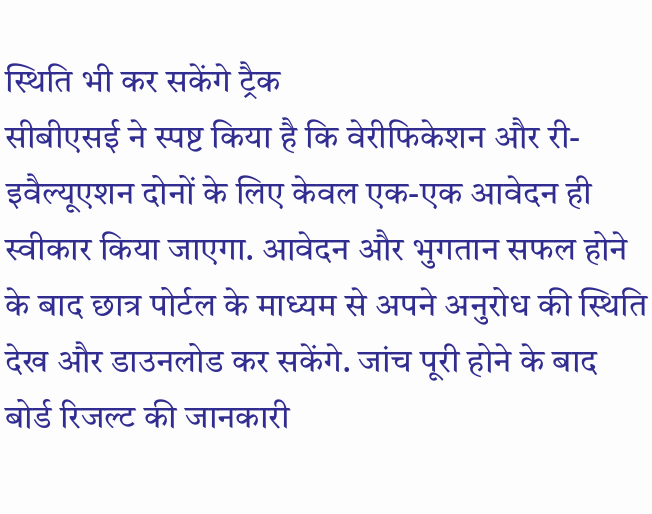स्थिति भी कर सकेंगे ट्रैक
सीबीएसई ने स्पष्ट किया है कि वेरीफिकेशन और री-इवैल्यूएशन दोनों के लिए केवल एक-एक आवेदन ही स्वीकार किया जाएगा. आवेदन और भुगतान सफल होने के बाद छात्र पोर्टल के माध्यम से अपने अनुरोध की स्थिति देख और डाउनलोड कर सकेंगे. जांच पूरी होने के बाद बोर्ड रिजल्ट की जानकारी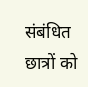संबंधित छात्रों को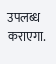उपलब्ध कराएगा.